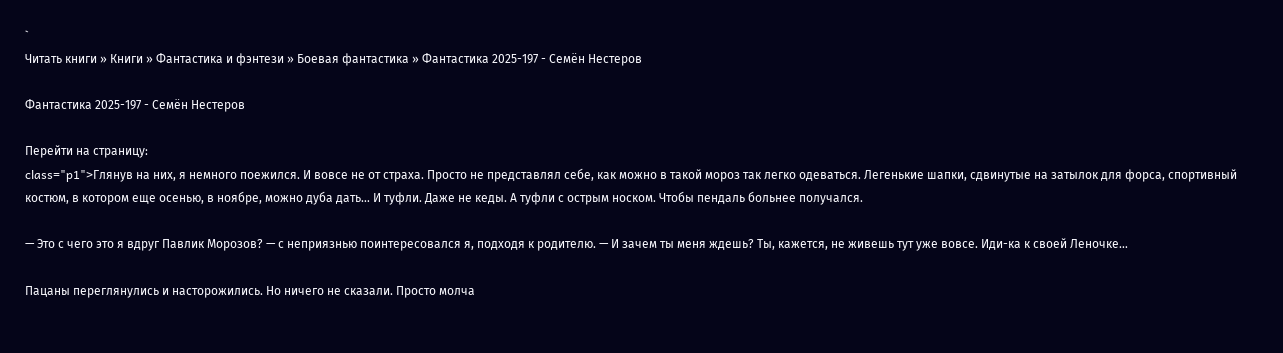`
Читать книги » Книги » Фантастика и фэнтези » Боевая фантастика » Фантастика 2025-197 - Семён Нестеров

Фантастика 2025-197 - Семён Нестеров

Перейти на страницу:
class="p1">Глянув на них, я немного поежился. И вовсе не от страха. Просто не представлял себе, как можно в такой мороз так легко одеваться. Легенькие шапки, сдвинутые на затылок для форса, спортивный костюм, в котором еще осенью, в ноябре, можно дуба дать… И туфли. Даже не кеды. А туфли с острым носком. Чтобы пендаль больнее получался.

— Это с чего это я вдруг Павлик Морозов? — с неприязнью поинтересовался я, подходя к родителю. — И зачем ты меня ждешь? Ты, кажется, не живешь тут уже вовсе. Иди-ка к своей Леночке…

Пацаны переглянулись и насторожились. Но ничего не сказали. Просто молча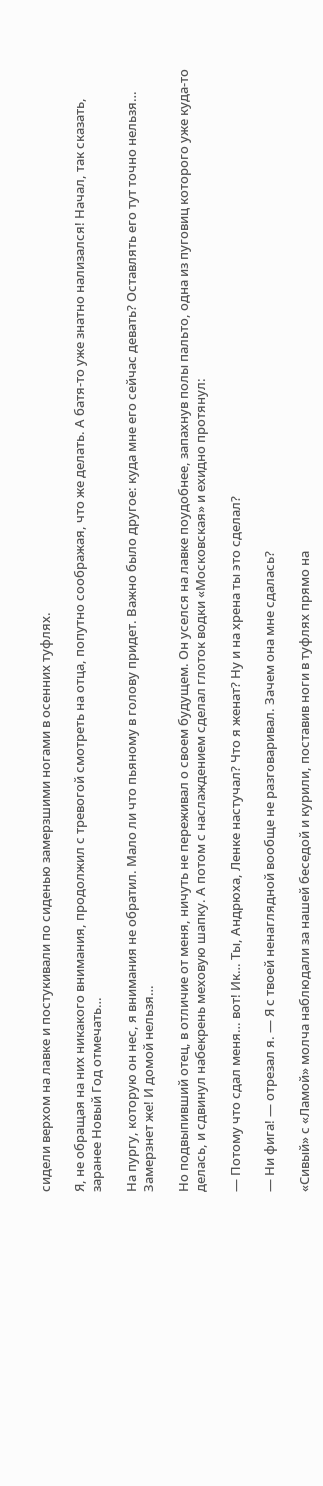сидели верхом на лавке и постукивали по сиденью замерзшими ногами в осенних туфлях.

Я, не обращая на них никакого внимания, продолжил с тревогой смотреть на отца, попутно соображая, что же делать. А батя-то уже знатно нализался! Начал, так сказать, заранее Новый Год отмечать…

На пургу, которую он нес, я внимания не обратил. Мало ли что пьяному в голову придет. Важно было другое: куда мне его сейчас девать? Оставлять его тут точно нельзя… Замерзнет же! И домой нельзя…

Но подвыпивший отец, в отличие от меня, ничуть не переживал о своем будущем. Он уселся на лавке поудобнее, запахнув полы пальто, одна из пуговиц которого уже куда-то делась, и сдвинул набекрень меховую шапку. А потом с наслаждением сделал глоток водки «Московская» и ехидно протянул:

— Потому что сдал меня… вот! Ик… Ты, Андрюха, Ленке настучал? Что я женат? Ну и на хрена ты это сделал?

— Ни фига! — отрезал я. — Я с твоей ненаглядной вообще не разговаривал. Зачем она мне сдалась?

«Сивый» с «Ламой» молча наблюдали за нашей беседой и курили, поставив ноги в туфлях прямо на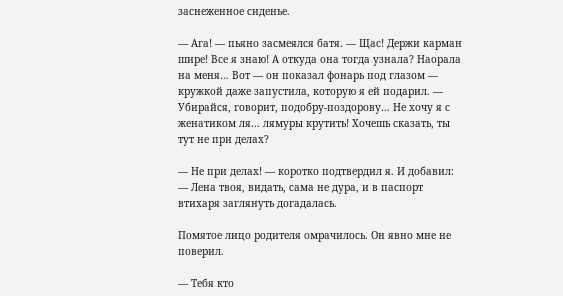заснеженное сиденье.

— Ага! — пьяно засмеялся батя. — Щас! Держи карман шире! Все я знаю! А откуда она тогда узнала? Наорала на меня… Вот — он показал фонарь под глазом — кружкой даже запустила, которую я ей подарил. — Убирайся, говорит, подобру-поздорову… Не хочу я с женатиком ля… лямуры крутить! Хочешь сказать, ты тут не при делах?

— Не при делах! — коротко подтвердил я. И добавил: — Лена твоя, видать, сама не дура, и в паспорт втихаря заглянуть догадалась.

Помятое лицо родителя омрачилось. Он явно мне не поверил.

— Тебя кто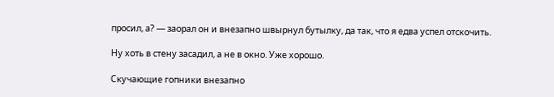просил, а? — заорал он и внезапно швырнул бутылку, да так, что я едва успел отскочить.

Ну хоть в стену засадил, а не в окно. Уже хорошо.

Скучающие гопники внезапно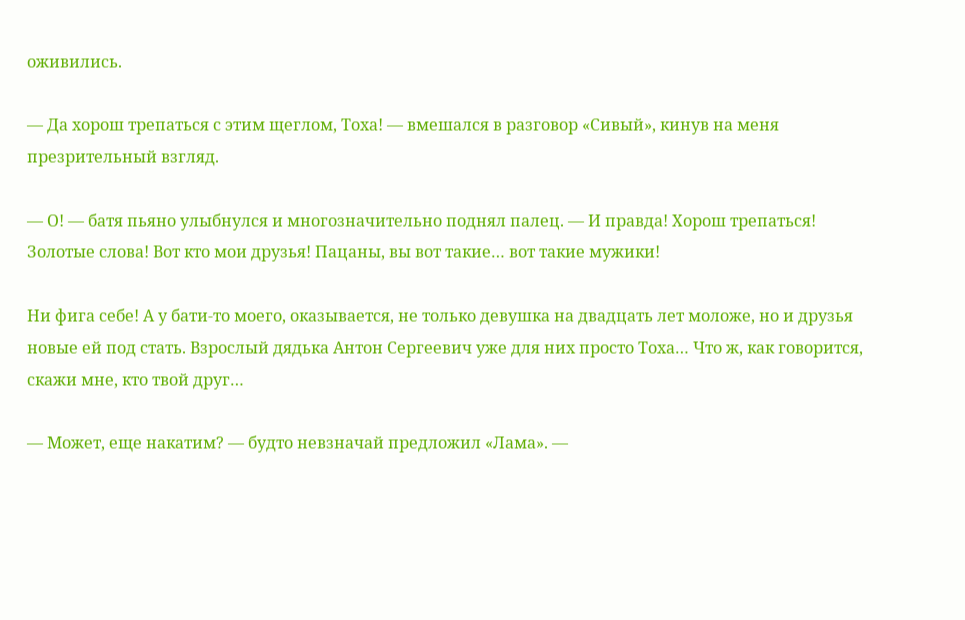оживились.

— Да хорош трепаться с этим щеглом, Тоха! — вмешался в разговор «Сивый», кинув на меня презрительный взгляд.

— О! — батя пьяно улыбнулся и многозначительно поднял палец. — И правда! Хорош трепаться! Золотые слова! Вот кто мои друзья! Пацаны, вы вот такие… вот такие мужики!

Ни фига себе! А у бати-то моего, оказывается, не только девушка на двадцать лет моложе, но и друзья новые ей под стать. Взрослый дядька Антон Сергеевич уже для них просто Тоха… Что ж, как говорится, скажи мне, кто твой друг…

— Может, еще накатим? — будто невзначай предложил «Лама». —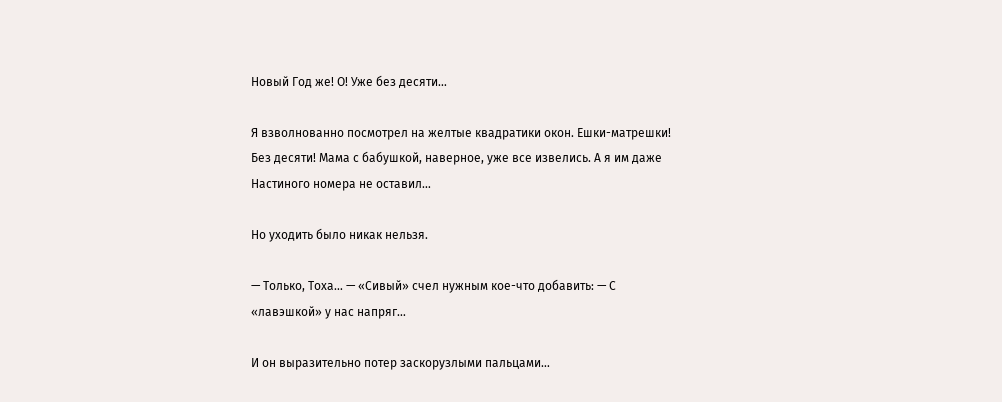Новый Год же! О! Уже без десяти…

Я взволнованно посмотрел на желтые квадратики окон. Ешки-матрешки! Без десяти! Мама с бабушкой, наверное, уже все извелись. А я им даже Настиного номера не оставил…

Но уходить было никак нельзя.

— Только, Тоха… — «Сивый» счел нужным кое-что добавить: — С «лавэшкой» у нас напряг…

И он выразительно потер заскорузлыми пальцами…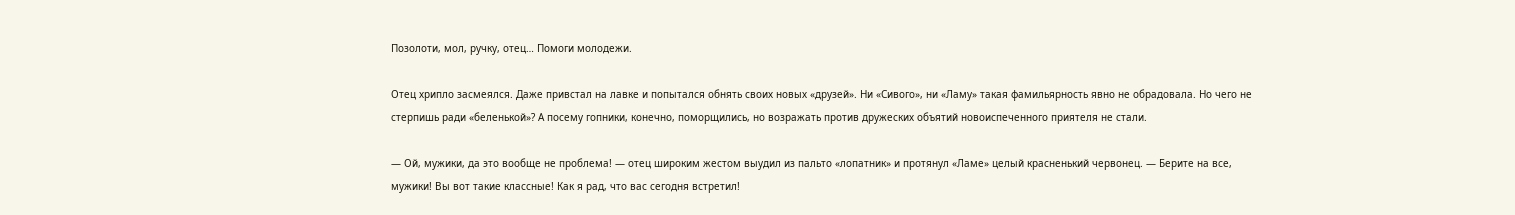Позолоти, мол, ручку, отец… Помоги молодежи.

Отец хрипло засмеялся. Даже привстал на лавке и попытался обнять своих новых «друзей». Ни «Сивого», ни «Ламу» такая фамильярность явно не обрадовала. Но чего не стерпишь ради «беленькой»? А посему гопники, конечно, поморщились, но возражать против дружеских объятий новоиспеченного приятеля не стали.

— Ой, мужики, да это вообще не проблема! — отец широким жестом выудил из пальто «лопатник» и протянул «Ламе» целый красненький червонец. — Берите на все, мужики! Вы вот такие классные! Как я рад, что вас сегодня встретил!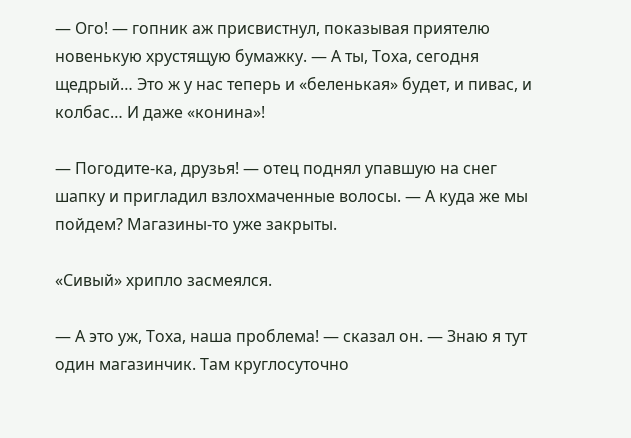— Ого! — гопник аж присвистнул, показывая приятелю новенькую хрустящую бумажку. — А ты, Тоха, сегодня щедрый… Это ж у нас теперь и «беленькая» будет, и пивас, и колбас… И даже «конина»!

— Погодите-ка, друзья! — отец поднял упавшую на снег шапку и пригладил взлохмаченные волосы. — А куда же мы пойдем? Магазины-то уже закрыты.

«Сивый» хрипло засмеялся.

— А это уж, Тоха, наша проблема! — сказал он. — Знаю я тут один магазинчик. Там круглосуточно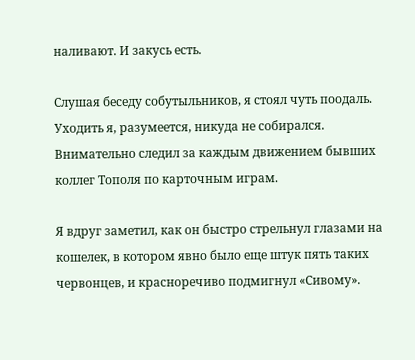наливают. И закусь есть.

Слушая беседу собутыльников, я стоял чуть поодаль. Уходить я, разумеется, никуда не собирался. Внимательно следил за каждым движением бывших коллег Тополя по карточным играм.

Я вдруг заметил, как он быстро стрельнул глазами на кошелек, в котором явно было еще штук пять таких червонцев, и красноречиво подмигнул «Сивому».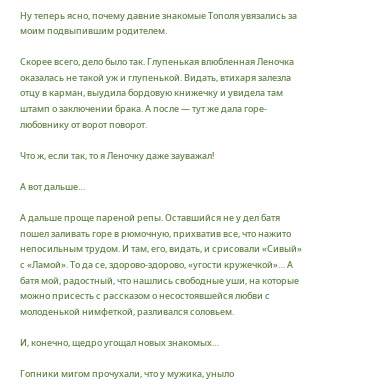Ну теперь ясно, почему давние знакомые Тополя увязались за моим подвыпившим родителем.

Скорее всего, дело было так. Глупенькая влюбленная Леночка оказалась не такой уж и глупенькой. Видать, втихаря залезла отцу в карман, выудила бордовую книжечку и увидела там штамп о заключении брака. А после — тут же дала горе-любовнику от ворот поворот.

Что ж, если так, то я Леночку даже зауважал!

А вот дальше…

А дальше проще пареной репы. Оставшийся не у дел батя пошел заливать горе в рюмочную, прихватив все, что нажито непосильным трудом. И там, его, видать, и срисовали «Сивый» с «Ламой». То да се, здорово-здорово, «угости кружечкой»… А батя мой, радостный, что нашлись свободные уши, на которые можно присесть с рассказом о несостоявшейся любви с молоденькой нимфеткой, разливался соловьем.

И, конечно, щедро угощал новых знакомых…

Гопники мигом прочухали, что у мужика, уныло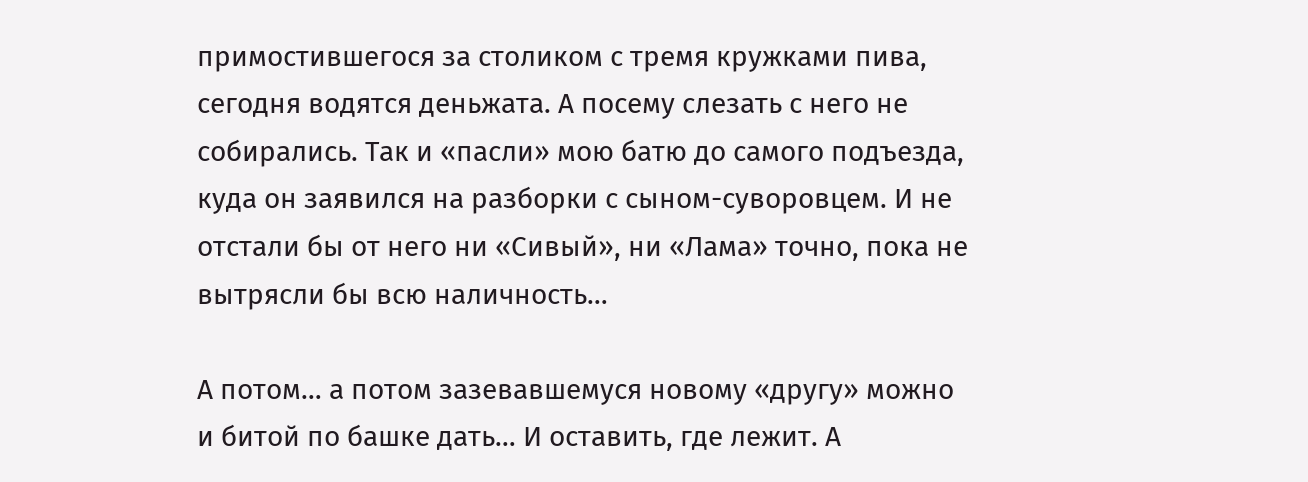примостившегося за столиком с тремя кружками пива, сегодня водятся деньжата. А посему слезать с него не собирались. Так и «пасли» мою батю до самого подъезда, куда он заявился на разборки с сыном-суворовцем. И не отстали бы от него ни «Сивый», ни «Лама» точно, пока не вытрясли бы всю наличность…

А потом… а потом зазевавшемуся новому «другу» можно и битой по башке дать… И оставить, где лежит. А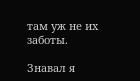там уж не их заботы.

Знавал я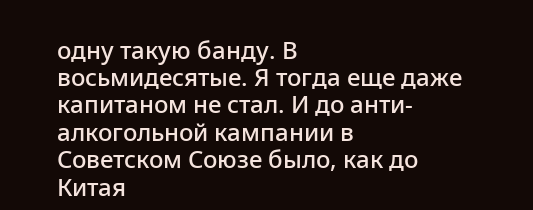одну такую банду. В восьмидесятые. Я тогда еще даже капитаном не стал. И до анти-алкогольной кампании в Советском Союзе было, как до Китая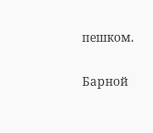пешком.

Барной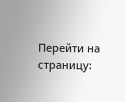Перейти на страницу: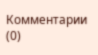Комментарии (0)